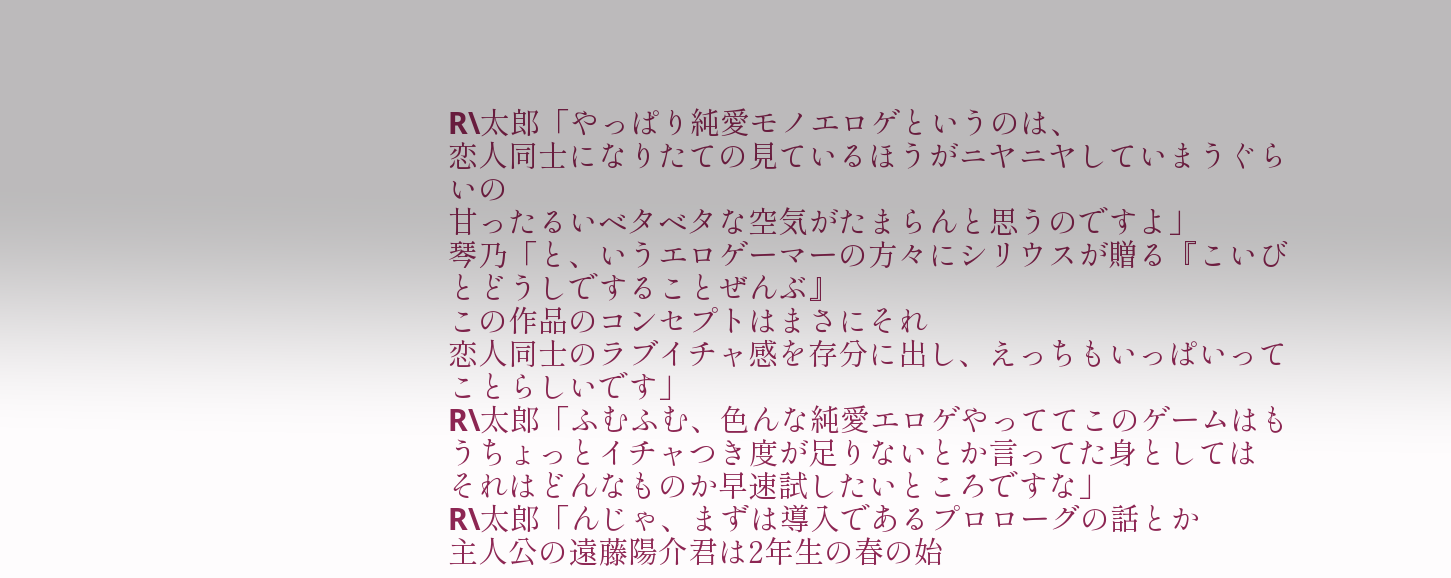R\太郎「やっぱり純愛モノエロゲというのは、
恋人同士になりたての見ているほうがニヤニヤしていまうぐらいの
甘ったるいベタベタな空気がたまらんと思うのですよ」
琴乃「と、いうエロゲーマーの方々にシリウスが贈る『こいびとどうしですることぜんぶ』
この作品のコンセプトはまさにそれ
恋人同士のラブイチャ感を存分に出し、えっちもいっぱいってことらしいです」
R\太郎「ふむふむ、色んな純愛エロゲやっててこのゲームはもうちょっとイチャつき度が足りないとか言ってた身としては
それはどんなものか早速試したいところですな」
R\太郎「んじゃ、まずは導入であるプロローグの話とか
主人公の遠藤陽介君は2年生の春の始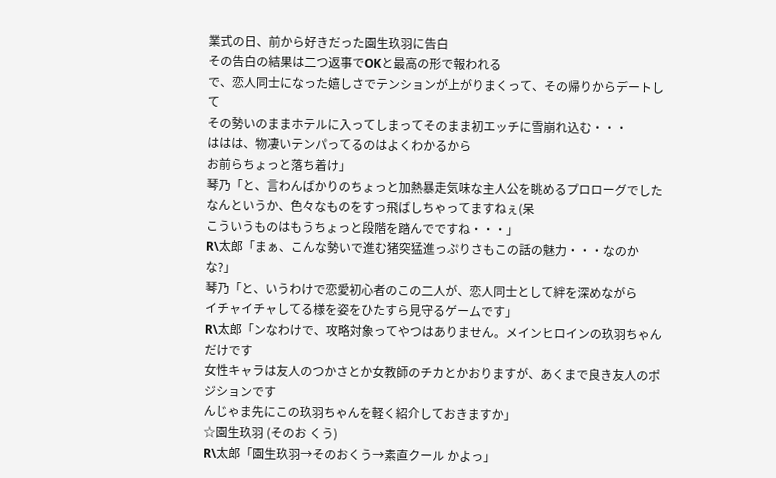業式の日、前から好きだった園生玖羽に告白
その告白の結果は二つ返事でOKと最高の形で報われる
で、恋人同士になった嬉しさでテンションが上がりまくって、その帰りからデートして
その勢いのままホテルに入ってしまってそのまま初エッチに雪崩れ込む・・・
ははは、物凄いテンパってるのはよくわかるから
お前らちょっと落ち着け」
琴乃「と、言わんばかりのちょっと加熱暴走気味な主人公を眺めるプロローグでした
なんというか、色々なものをすっ飛ばしちゃってますねぇ(呆
こういうものはもうちょっと段階を踏んでですね・・・」
R\太郎「まぁ、こんな勢いで進む猪突猛進っぷりさもこの話の魅力・・・なのかな?」
琴乃「と、いうわけで恋愛初心者のこの二人が、恋人同士として絆を深めながら
イチャイチャしてる様を姿をひたすら見守るゲームです」
R\太郎「ンなわけで、攻略対象ってやつはありません。メインヒロインの玖羽ちゃんだけです
女性キャラは友人のつかさとか女教師のチカとかおりますが、あくまで良き友人のポジションです
んじゃま先にこの玖羽ちゃんを軽く紹介しておきますか」
☆園生玖羽 (そのお くう)
R\太郎「園生玖羽→そのおくう→素直クール かよっ」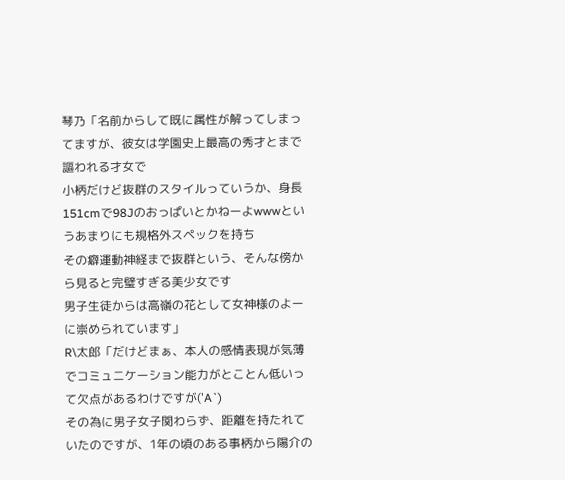琴乃「名前からして既に属性が解ってしまってますが、彼女は学園史上最高の秀才とまで謳われる才女で
小柄だけど抜群のスタイルっていうか、身長151cmで98Jのおっぱいとかねーよwwwというあまりにも規格外スペックを持ち
その癖運動神経まで抜群という、そんな傍から見ると完璧すぎる美少女です
男子生徒からは高嶺の花として女神様のよーに崇められています」
R\太郎「だけどまぁ、本人の感情表現が気薄でコミュニケーション能力がとことん低いって欠点があるわけですが('A`)
その為に男子女子関わらず、距離を持たれていたのですが、1年の頃のある事柄から陽介の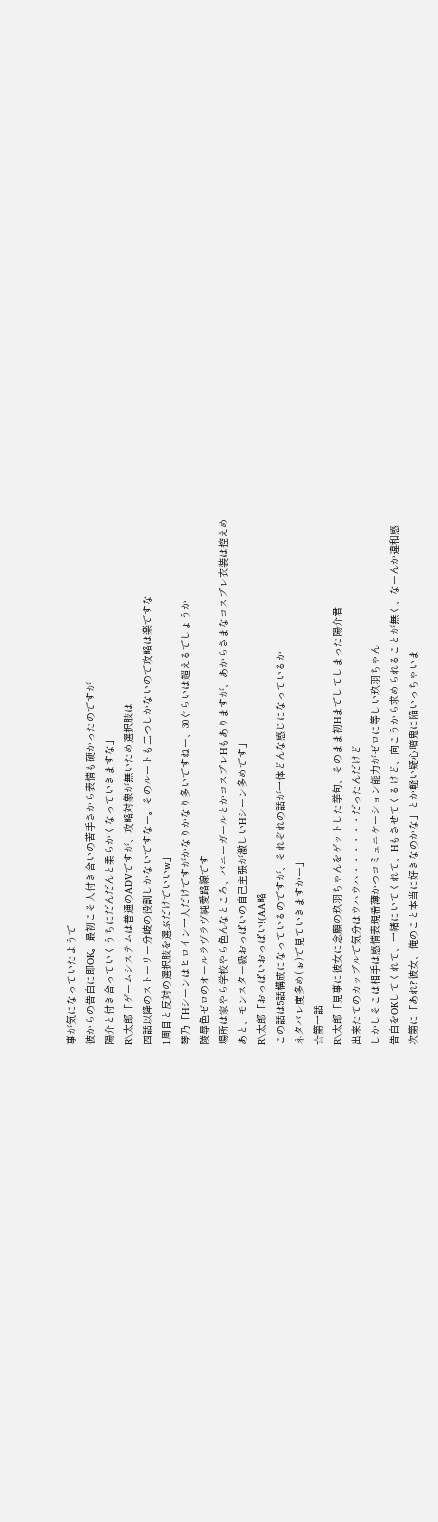事が気になっていたようで
彼からの告白に即OK。最初こそ人付き合いの苦手さから表情も硬かったのですが
陽介と付き合っていくうちにだんだんと柔らかくなっていきますな」
R\太郎「ゲームシステムは普通のADVですが、攻略対象が無いため選択肢は
四話以降のストーリー分岐の役割しかないですなー。そのルートも二つしかないので攻略は楽ですな
1周目と反対の選択肢を選ぶだけでいいw」
琴乃「Hシーンはヒロイン一人だけですがかなりかなり多いですねー、30ぐらいは超えるでしょうか
陵辱色ゼロのオールラヴラヴ純愛路線です
場所は家やら学校やら色んなところ、バニーガールとかコスプレHもありますが、あからさまなコスプレ衣装は控えめ
あと、モンスター級おっぱいの自己主張が激しいHシーン多めです」
R\太郎「おっぱいおっぱい!(AA略
この話は5話構成になっているのですが、それぞれの話が一体どんな感じになっているか
ネタバレ度多め(ぉ)で見ていきますかー」
☆第一話
R\太郎「見事に彼女に念願の玖羽ちゃんをゲットした挙句、そのまま初Hまでしてしまった陽介君
出来たてのカップルで気分はウハウハ・・・・・・だったんだけど
しかしそこは相手は感情表現希薄かつコミュニケーション能力がゼロに等しい玖羽ちゃん
告白をOKしてくれて、一緒にいてくれて、Hもさせてくるけど、向こうから求められることが無く、なーんか違和感
次第に「あれ?彼女、俺のこと本当に好きなのかな」とか軽い疑心暗鬼に陥いっちゃいま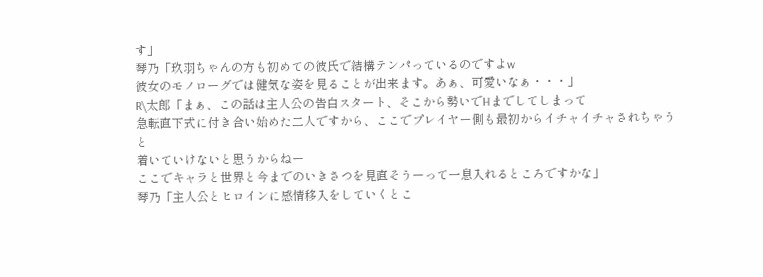す」
琴乃「玖羽ちゃんの方も初めての彼氏で結構テンパっているのですよw
彼女のモノローグでは健気な姿を見ることが出来ます。あぁ、可愛いなぁ・・・」
R\太郎「まぁ、この話は主人公の告白スタート、そこから勢いでHまでしてしまって
急転直下式に付き合い始めた二人ですから、ここでプレイヤー側も最初からイチャイチャされちゃうと
着いていけないと思うからねー
ここでキャラと世界と今までのいきさつを見直そうーって一息入れるところですかな」
琴乃「主人公とヒロインに感情移入をしていくとこ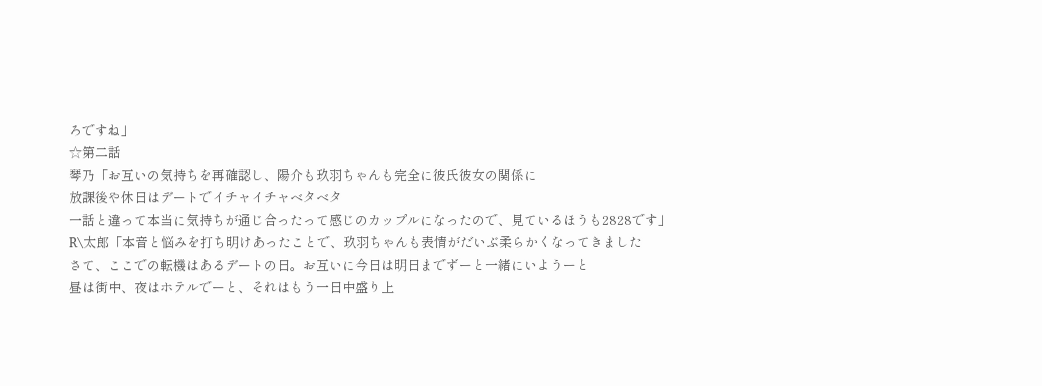ろですね」
☆第二話
琴乃「お互いの気持ちを再確認し、陽介も玖羽ちゃんも完全に彼氏彼女の関係に
放課後や休日はデートでイチャイチャベタベタ
一話と違って本当に気持ちが通じ合ったって感じのカップルになったので、見ているほうも2828です」
R\太郎「本音と悩みを打ち明けあったことで、玖羽ちゃんも表情がだいぶ柔らかくなってきました
さて、ここでの転機はあるデートの日。お互いに今日は明日までずーと一緒にいようーと
昼は街中、夜はホテルでーと、それはもう一日中盛り上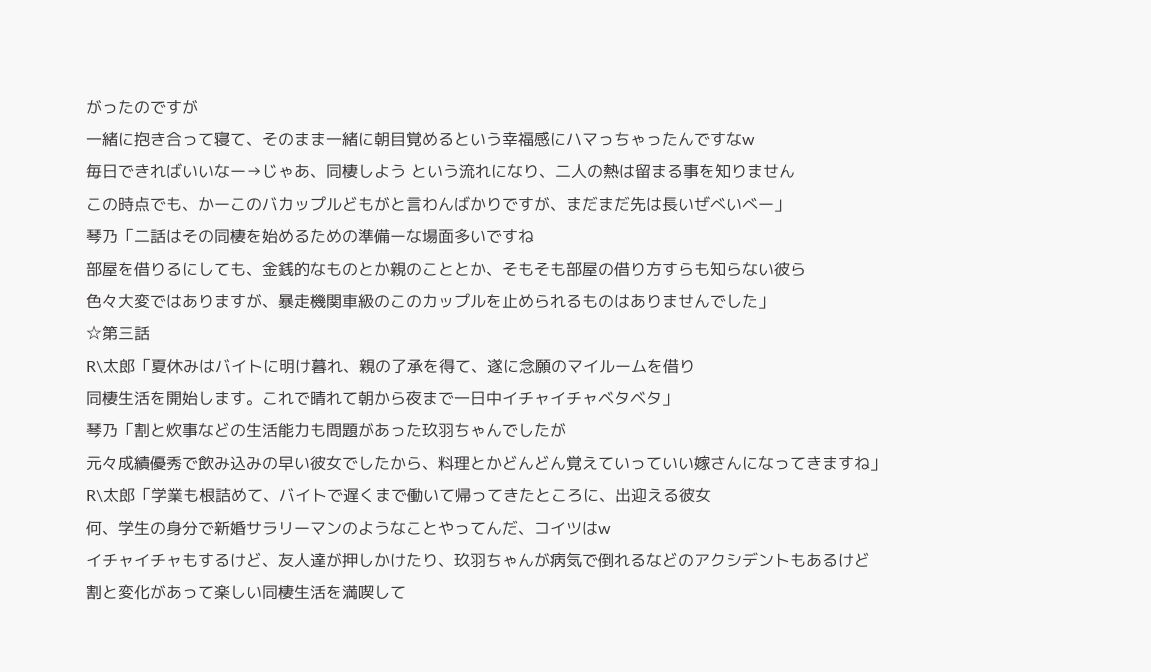がったのですが
一緒に抱き合って寝て、そのまま一緒に朝目覚めるという幸福感にハマっちゃったんですなw
毎日できればいいなー→じゃあ、同棲しよう という流れになり、二人の熱は留まる事を知りません
この時点でも、かーこのバカップルどもがと言わんばかりですが、まだまだ先は長いぜべいべー」
琴乃「二話はその同棲を始めるための準備ーな場面多いですね
部屋を借りるにしても、金銭的なものとか親のこととか、そもそも部屋の借り方すらも知らない彼ら
色々大変ではありますが、暴走機関車級のこのカップルを止められるものはありませんでした」
☆第三話
R\太郎「夏休みはバイトに明け暮れ、親の了承を得て、遂に念願のマイルームを借り
同棲生活を開始します。これで晴れて朝から夜まで一日中イチャイチャベタベタ」
琴乃「割と炊事などの生活能力も問題があった玖羽ちゃんでしたが
元々成績優秀で飲み込みの早い彼女でしたから、料理とかどんどん覚えていっていい嫁さんになってきますね」
R\太郎「学業も根詰めて、バイトで遅くまで働いて帰ってきたところに、出迎える彼女
何、学生の身分で新婚サラリーマンのようなことやってんだ、コイツはw
イチャイチャもするけど、友人達が押しかけたり、玖羽ちゃんが病気で倒れるなどのアクシデントもあるけど
割と変化があって楽しい同棲生活を満喫して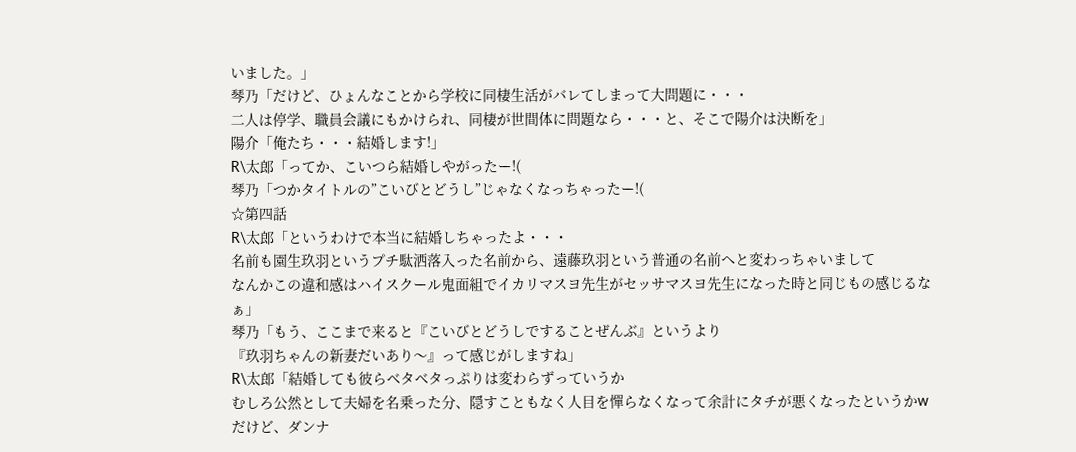いました。」
琴乃「だけど、ひょんなことから学校に同棲生活がバレてしまって大問題に・・・
二人は停学、職員会議にもかけられ、同棲が世間体に問題なら・・・と、そこで陽介は決断を」
陽介「俺たち・・・結婚します!」
R\太郎「ってか、こいつら結婚しやがったー!(
琴乃「つかタイトルの”こいびとどうし”じゃなくなっちゃったー!(
☆第四話
R\太郎「というわけで本当に結婚しちゃったよ・・・
名前も園生玖羽というプチ駄洒落入った名前から、遠藤玖羽という普通の名前へと変わっちゃいまして
なんかこの違和感はハイスクール鬼面組でイカリマスヨ先生がセッサマスヨ先生になった時と同じもの感じるなぁ」
琴乃「もう、ここまで来ると『こいびとどうしですることぜんぶ』というより
『玖羽ちゃんの新妻だいあり〜』って感じがしますね」
R\太郎「結婚しても彼らベタベタっぷりは変わらずっていうか
むしろ公然として夫婦を名乗った分、隠すこともなく人目を憚らなくなって余計にタチが悪くなったというかw
だけど、ダンナ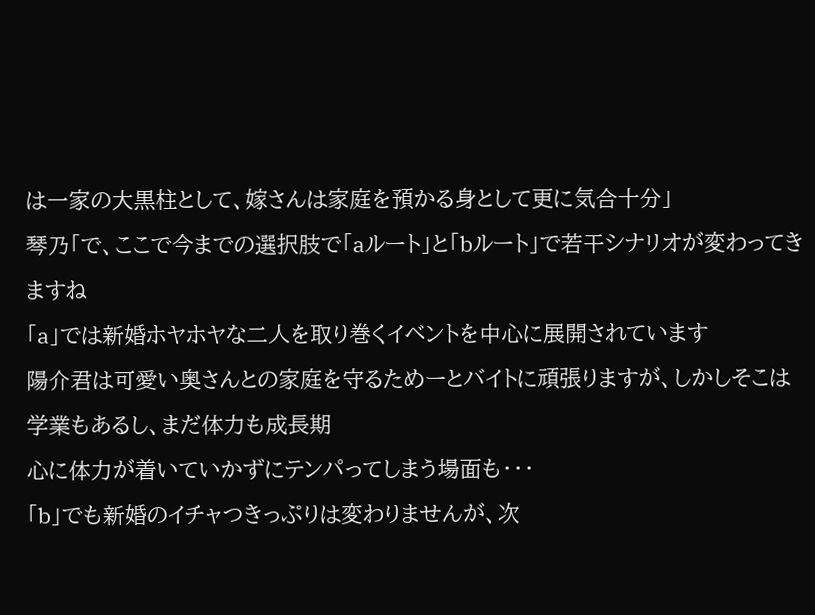は一家の大黒柱として、嫁さんは家庭を預かる身として更に気合十分」
琴乃「で、ここで今までの選択肢で「aルート」と「bルート」で若干シナリオが変わってきますね
「a」では新婚ホヤホヤな二人を取り巻くイベントを中心に展開されています
陽介君は可愛い奥さんとの家庭を守るためーとバイトに頑張りますが、しかしそこは学業もあるし、まだ体力も成長期
心に体力が着いていかずにテンパってしまう場面も・・・
「b」でも新婚のイチャつきっぷりは変わりませんが、次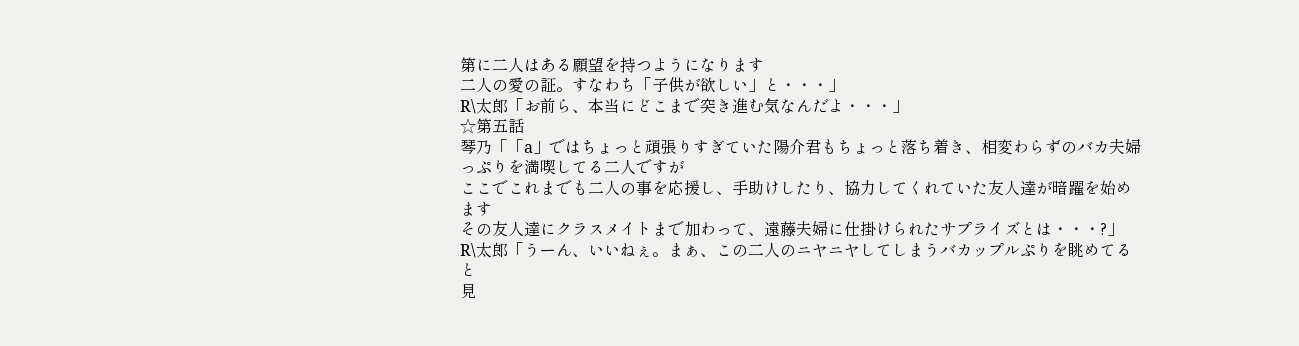第に二人はある願望を持つようになります
二人の愛の証。すなわち「子供が欲しい」と・・・」
R\太郎「お前ら、本当にどこまで突き進む気なんだよ・・・」
☆第五話
琴乃「「a」ではちょっと頑張りすぎていた陽介君もちょっと落ち着き、相変わらずのバカ夫婦っぷりを満喫してる二人ですが
ここでこれまでも二人の事を応援し、手助けしたり、協力してくれていた友人達が暗躍を始めます
その友人達にクラスメイトまで加わって、遠藤夫婦に仕掛けられたサプライズとは・・・?」
R\太郎「うーん、いいねぇ。まぁ、この二人のニヤニヤしてしまうバカップルぷりを眺めてると
見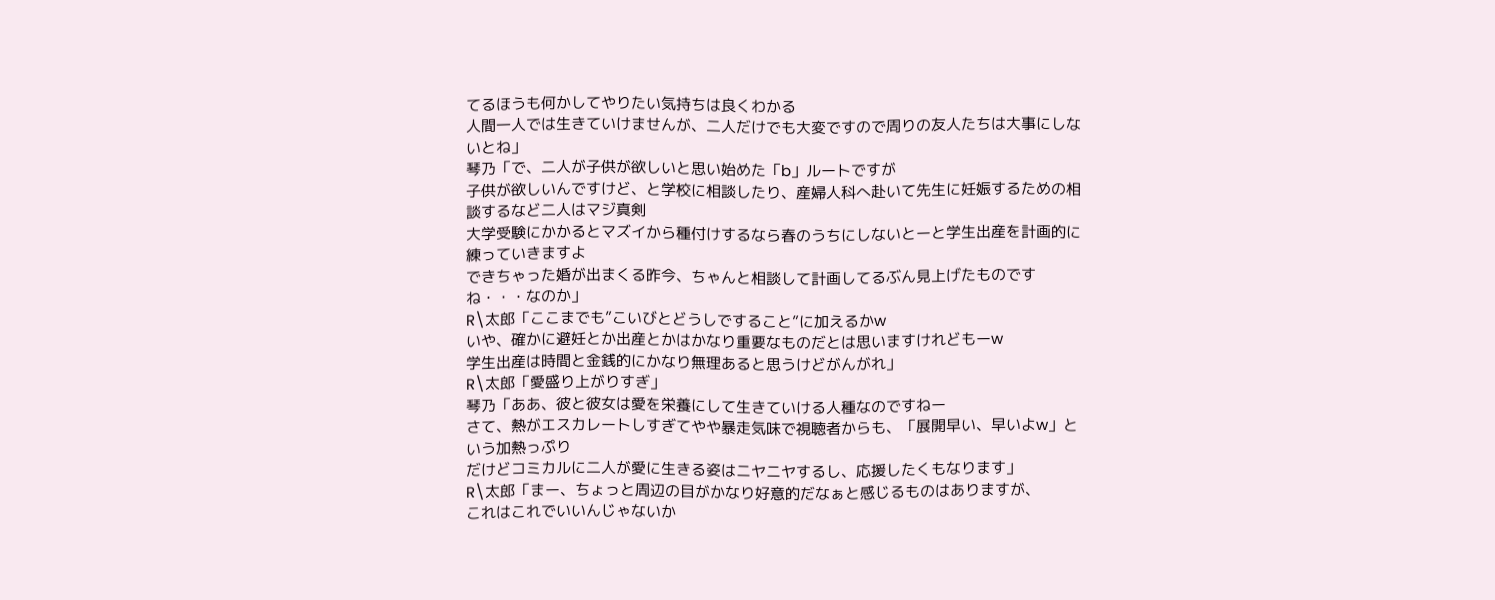てるほうも何かしてやりたい気持ちは良くわかる
人間一人では生きていけませんが、二人だけでも大変ですので周りの友人たちは大事にしないとね」
琴乃「で、二人が子供が欲しいと思い始めた「b」ルートですが
子供が欲しいんですけど、と学校に相談したり、産婦人科へ赴いて先生に妊娠するための相談するなど二人はマジ真剣
大学受験にかかるとマズイから種付けするなら春のうちにしないとーと学生出産を計画的に練っていきますよ
できちゃった婚が出まくる昨今、ちゃんと相談して計画してるぶん見上げたものですね・・・なのか」
R\太郎「ここまでも”こいびとどうしですること”に加えるかw
いや、確かに避妊とか出産とかはかなり重要なものだとは思いますけれどもーw
学生出産は時間と金銭的にかなり無理あると思うけどがんがれ」
R\太郎「愛盛り上がりすぎ」
琴乃「ああ、彼と彼女は愛を栄養にして生きていける人種なのですねー
さて、熱がエスカレートしすぎてやや暴走気味で視聴者からも、「展開早い、早いよw」という加熱っぷり
だけどコミカルに二人が愛に生きる姿はニヤニヤするし、応援したくもなります」
R\太郎「まー、ちょっと周辺の目がかなり好意的だなぁと感じるものはありますが、
これはこれでいいんじゃないか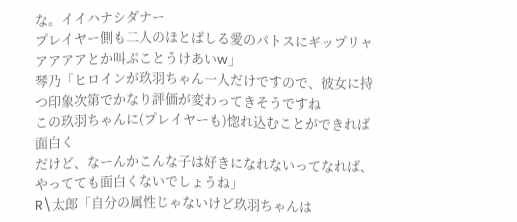な。イイハナシダナー
プレイヤー側も二人のほとばしる愛のパトスにギップリャアアアアとか叫ぶことうけあいw」
琴乃「ヒロインが玖羽ちゃん一人だけですので、彼女に持つ印象次第でかなり評価が変わってきそうですね
この玖羽ちゃんに(プレイヤーも)惚れ込むことができれば面白く
だけど、なーんかこんな子は好きになれないってなれば、やってても面白くないでしょうね」
R\太郎「自分の属性じゃないけど玖羽ちゃんは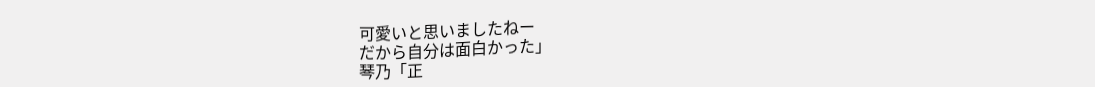可愛いと思いましたねー
だから自分は面白かった」
琴乃「正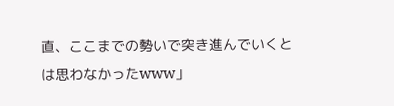直、ここまでの勢いで突き進んでいくとは思わなかったwww」